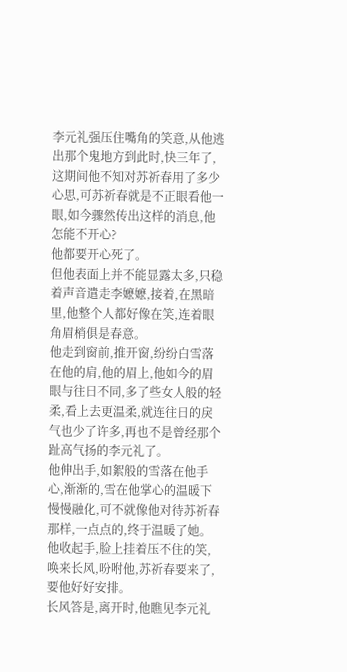李元礼强压住嘴角的笑意,从他逃出那个鬼地方到此时,快三年了,这期间他不知对苏祈春用了多少心思,可苏祈春就是不正眼看他一眼,如今骤然传出这样的消息,他怎能不开心?
他都要开心死了。
但他表面上并不能显露太多,只稳着声音遣走李嬷嬷,接着,在黑暗里,他整个人都好像在笑,连着眼角眉梢俱是春意。
他走到窗前,推开窗,纷纷白雪落在他的肩,他的眉上,他如今的眉眼与往日不同,多了些女人般的轻柔,看上去更温柔,就连往日的戾气也少了许多,再也不是曾经那个趾高气扬的李元礼了。
他伸出手,如絮般的雪落在他手心,渐渐的,雪在他掌心的温暖下慢慢融化,可不就像他对待苏祈春那样,一点点的,终于温暖了她。
他收起手,脸上挂着压不住的笑,唤来长风,吩咐他,苏祈春要来了,要他好好安排。
长风答是,离开时,他瞧见李元礼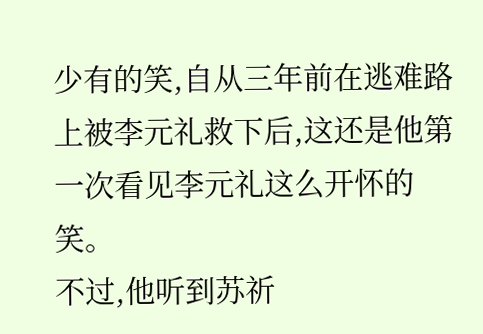少有的笑,自从三年前在逃难路上被李元礼救下后,这还是他第一次看见李元礼这么开怀的笑。
不过,他听到苏祈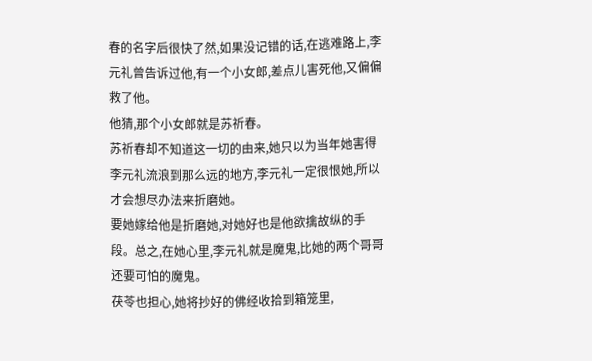春的名字后很快了然,如果没记错的话,在逃难路上,李元礼曾告诉过他,有一个小女郎,差点儿害死他,又偏偏救了他。
他猜,那个小女郎就是苏祈春。
苏祈春却不知道这一切的由来,她只以为当年她害得李元礼流浪到那么远的地方,李元礼一定很恨她,所以才会想尽办法来折磨她。
要她嫁给他是折磨她,对她好也是他欲擒故纵的手段。总之,在她心里,李元礼就是魔鬼,比她的两个哥哥还要可怕的魔鬼。
茯苓也担心,她将抄好的佛经收拾到箱笼里,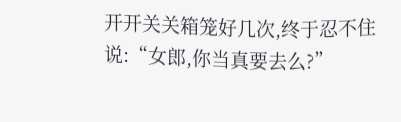开开关关箱笼好几次,终于忍不住说:“女郎,你当真要去么?”